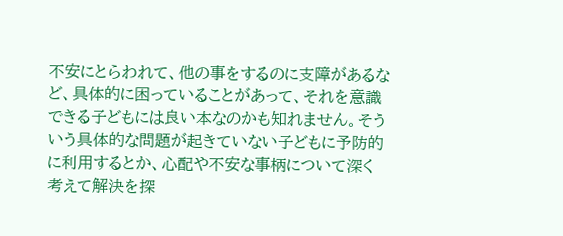不安にとらわれて、他の事をするのに支障があるなど、具体的に困っていることがあって、それを意識できる子どもには良い本なのかも知れません。そういう具体的な問題が起きていない子どもに予防的に利用するとか、心配や不安な事柄について深く考えて解決を探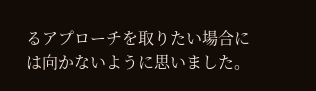るアプローチを取りたい場合には向かないように思いました。